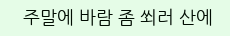주말에 바람 좀 쐬러 산에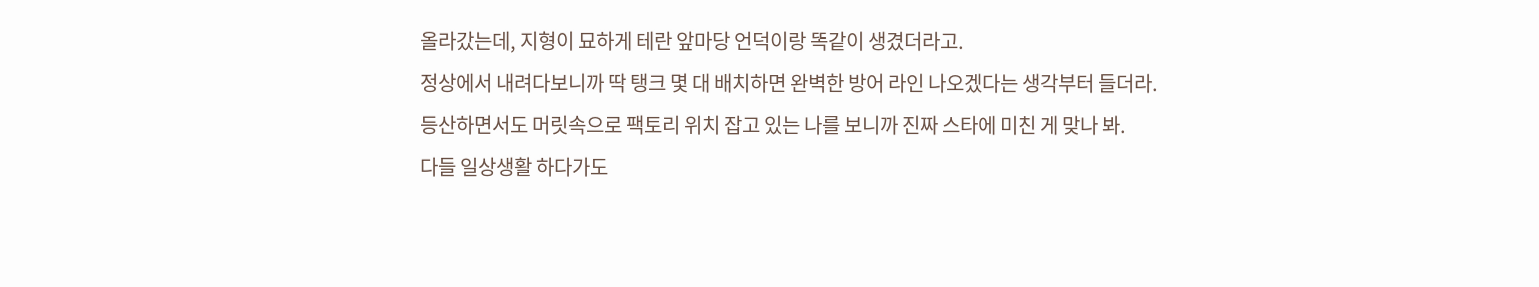올라갔는데, 지형이 묘하게 테란 앞마당 언덕이랑 똑같이 생겼더라고.
정상에서 내려다보니까 딱 탱크 몇 대 배치하면 완벽한 방어 라인 나오겠다는 생각부터 들더라.
등산하면서도 머릿속으로 팩토리 위치 잡고 있는 나를 보니까 진짜 스타에 미친 게 맞나 봐.
다들 일상생활 하다가도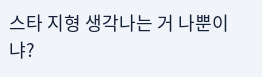스타 지형 생각나는 거 나뿐이냐?